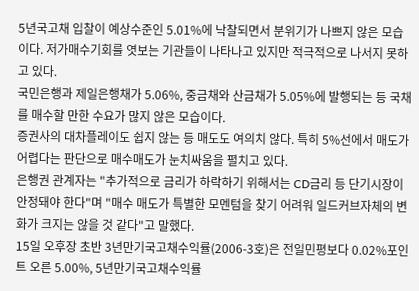5년국고채 입찰이 예상수준인 5.01%에 낙찰되면서 분위기가 나쁘지 않은 모습이다. 저가매수기회를 엿보는 기관들이 나타나고 있지만 적극적으로 나서지 못하고 있다.
국민은행과 제일은행채가 5.06%, 중금채와 산금채가 5.05%에 발행되는 등 국채를 매수할 만한 수요가 많지 않은 모습이다.
증권사의 대차플레이도 쉽지 않는 등 매도도 여의치 않다. 특히 5%선에서 매도가 어렵다는 판단으로 매수매도가 눈치싸움을 펼치고 있다.
은행권 관계자는 "추가적으로 금리가 하락하기 위해서는 CD금리 등 단기시장이 안정돼야 한다"며 "매수 매도가 특별한 모멘텀을 찾기 어려워 일드커브자체의 변화가 크지는 않을 것 같다"고 말했다.
15일 오후장 초반 3년만기국고채수익률(2006-3호)은 전일민평보다 0.02%포인트 오른 5.00%, 5년만기국고채수익률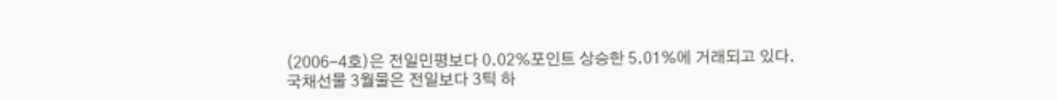(2006-4호)은 전일민평보다 0.02%포인트 상승한 5.01%에 거래되고 있다.
국채선물 3월물은 전일보다 3틱 하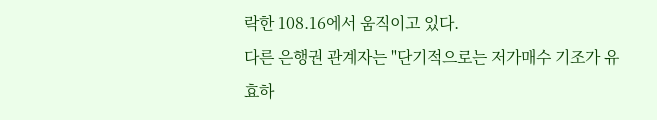락한 108.16에서 움직이고 있다.
다른 은행권 관계자는 "단기적으로는 저가매수 기조가 유효하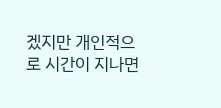겠지만 개인적으로 시간이 지나면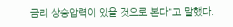금리 상승압력이 있을 것으로 본다"고 말했다.